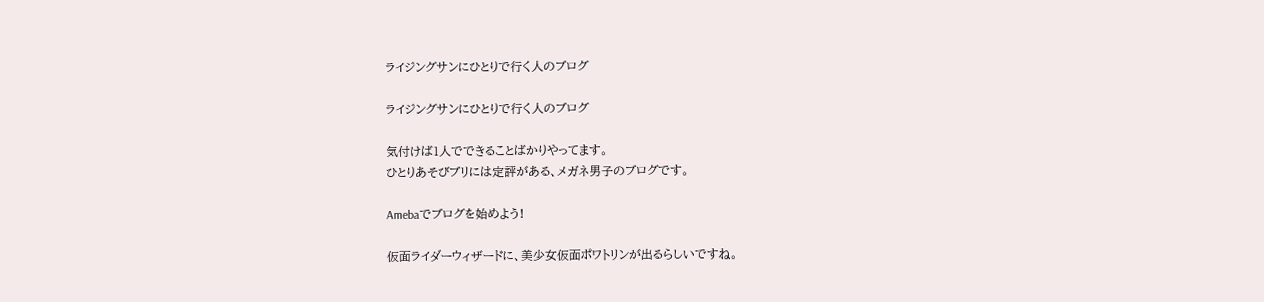ライジングサンにひとりで行く人のブログ

ライジングサンにひとりで行く人のブログ

気付けば1人でできることばかりやってます。
ひとりあそびブリには定評がある、メガネ男子のブログです。

Amebaでブログを始めよう!

仮面ライダーウィザードに、美少女仮面ポワトリンが出るらしいですね。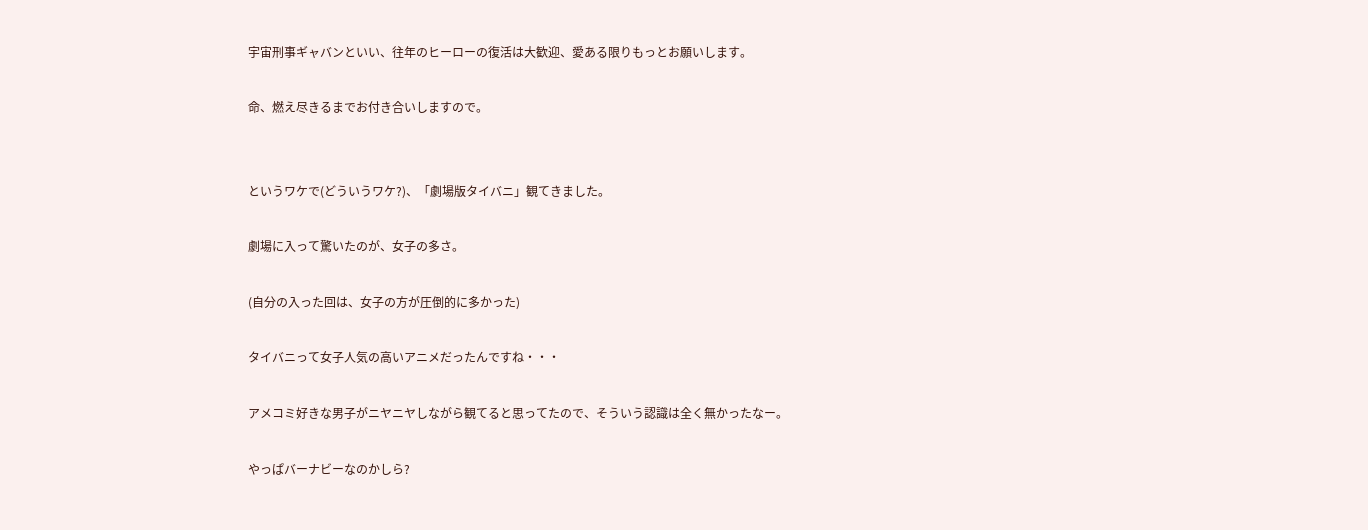宇宙刑事ギャバンといい、往年のヒーローの復活は大歓迎、愛ある限りもっとお願いします。

命、燃え尽きるまでお付き合いしますので。


というワケで(どういうワケ?)、「劇場版タイバニ」観てきました。

劇場に入って驚いたのが、女子の多さ。

(自分の入った回は、女子の方が圧倒的に多かった)

タイバニって女子人気の高いアニメだったんですね・・・

アメコミ好きな男子がニヤニヤしながら観てると思ってたので、そういう認識は全く無かったなー。

やっぱバーナビーなのかしら?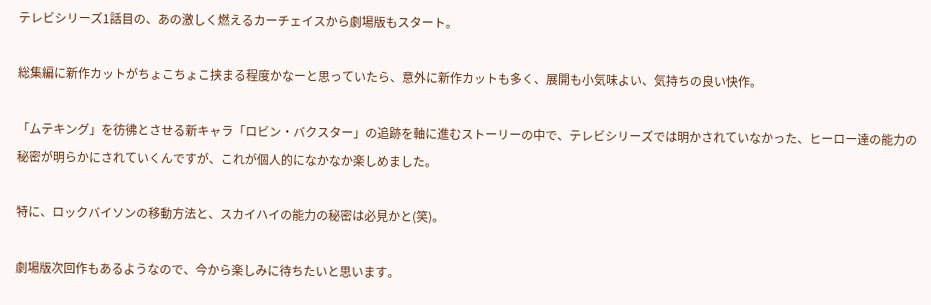テレビシリーズ1話目の、あの激しく燃えるカーチェイスから劇場版もスタート。

総集編に新作カットがちょこちょこ挟まる程度かなーと思っていたら、意外に新作カットも多く、展開も小気味よい、気持ちの良い快作。

「ムテキング」を彷彿とさせる新キャラ「ロビン・バクスター」の追跡を軸に進むストーリーの中で、テレビシリーズでは明かされていなかった、ヒーロー達の能力の秘密が明らかにされていくんですが、これが個人的になかなか楽しめました。

特に、ロックバイソンの移動方法と、スカイハイの能力の秘密は必見かと(笑)。

劇場版次回作もあるようなので、今から楽しみに待ちたいと思います。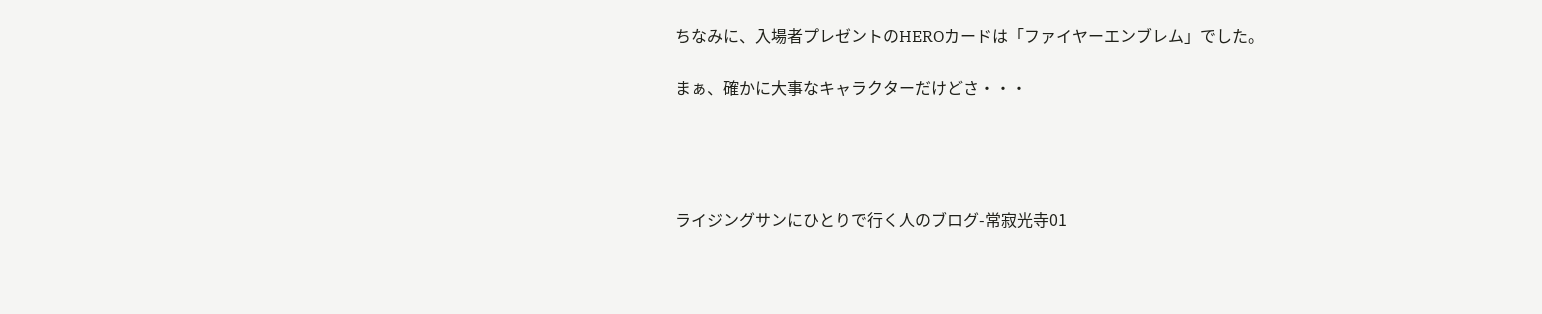ちなみに、入場者プレゼントのHEROカードは「ファイヤーエンブレム」でした。

まぁ、確かに大事なキャラクターだけどさ・・・




ライジングサンにひとりで行く人のブログ-常寂光寺01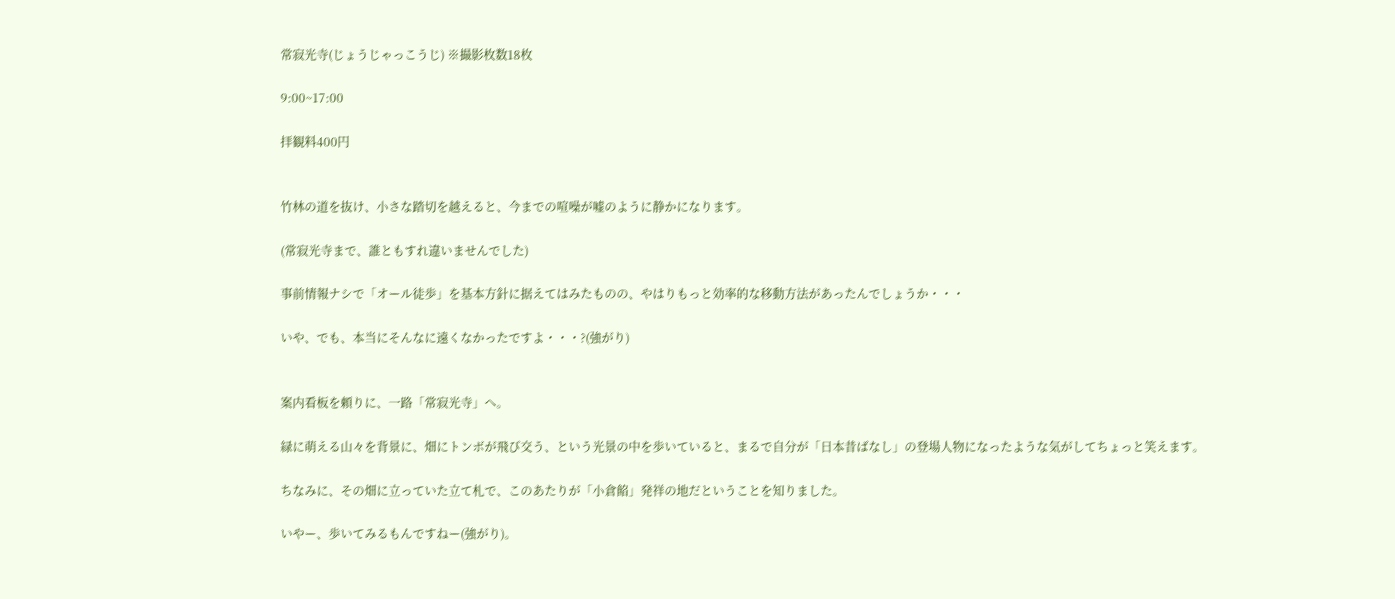常寂光寺(じょうじゃっこうじ) ※撮影枚数18枚

9:00~17:00

拝観料400円


竹林の道を抜け、小さな踏切を越えると、今までの喧噪が嘘のように静かになります。

(常寂光寺まで、誰ともすれ違いませんでした)

事前情報ナシで「オール徒歩」を基本方針に据えてはみたものの、やはりもっと効率的な移動方法があったんでしょうか・・・

いや、でも、本当にそんなに遠くなかったですよ・・・?(強がり)


案内看板を頼りに、一路「常寂光寺」へ。

緑に萌える山々を背景に、畑にトンボが飛び交う、という光景の中を歩いていると、まるで自分が「日本昔ばなし」の登場人物になったような気がしてちょっと笑えます。

ちなみに、その畑に立っていた立て札で、このあたりが「小倉餡」発祥の地だということを知りました。

いやー、歩いてみるもんですねー(強がり)。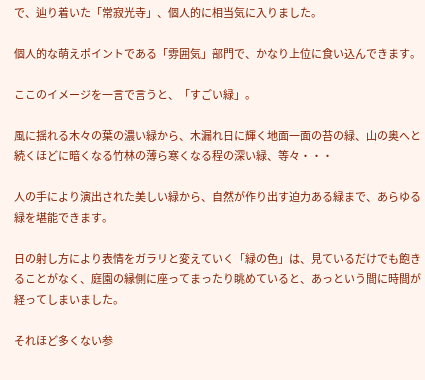で、辿り着いた「常寂光寺」、個人的に相当気に入りました。

個人的な萌えポイントである「雰囲気」部門で、かなり上位に食い込んできます。

ここのイメージを一言で言うと、「すごい緑」。

風に揺れる木々の葉の濃い緑から、木漏れ日に輝く地面一面の苔の緑、山の奥へと続くほどに暗くなる竹林の薄ら寒くなる程の深い緑、等々・・・

人の手により演出された美しい緑から、自然が作り出す迫力ある緑まで、あらゆる緑を堪能できます。

日の射し方により表情をガラリと変えていく「緑の色」は、見ているだけでも飽きることがなく、庭園の縁側に座ってまったり眺めていると、あっという間に時間が経ってしまいました。

それほど多くない参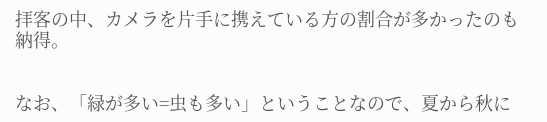拝客の中、カメラを片手に携えている方の割合が多かったのも納得。


なお、「緑が多い=虫も多い」ということなので、夏から秋に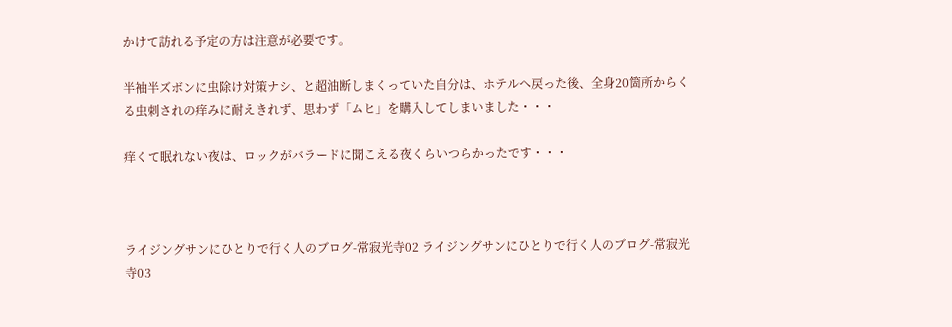かけて訪れる予定の方は注意が必要です。

半袖半ズボンに虫除け対策ナシ、と超油断しまくっていた自分は、ホテルへ戻った後、全身20箇所からくる虫刺されの痒みに耐えきれず、思わず「ムヒ」を購入してしまいました・・・

痒くて眠れない夜は、ロックがバラードに聞こえる夜くらいつらかったです・・・



ライジングサンにひとりで行く人のブログ-常寂光寺02 ライジングサンにひとりで行く人のブログ-常寂光寺03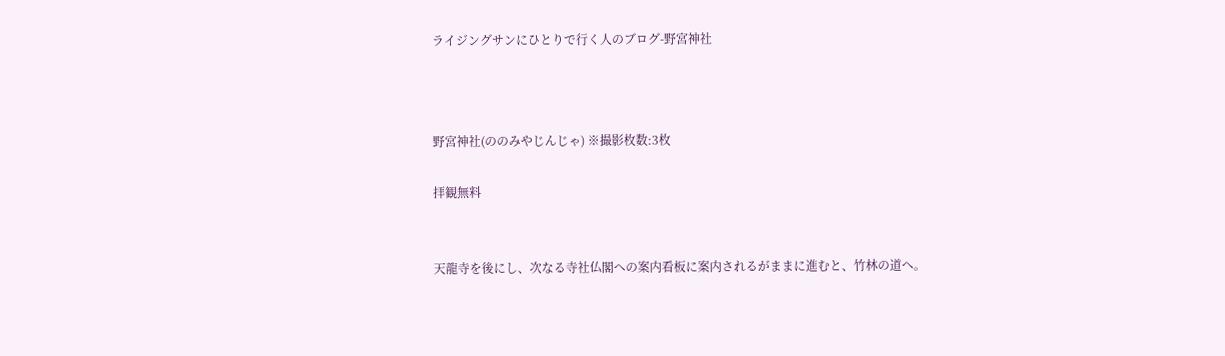ライジングサンにひとりで行く人のブログ-野宮神社



野宮神社(ののみやじんじゃ) ※撮影枚数:3枚

拝観無料


天龍寺を後にし、次なる寺社仏閣への案内看板に案内されるがままに進むと、竹林の道へ。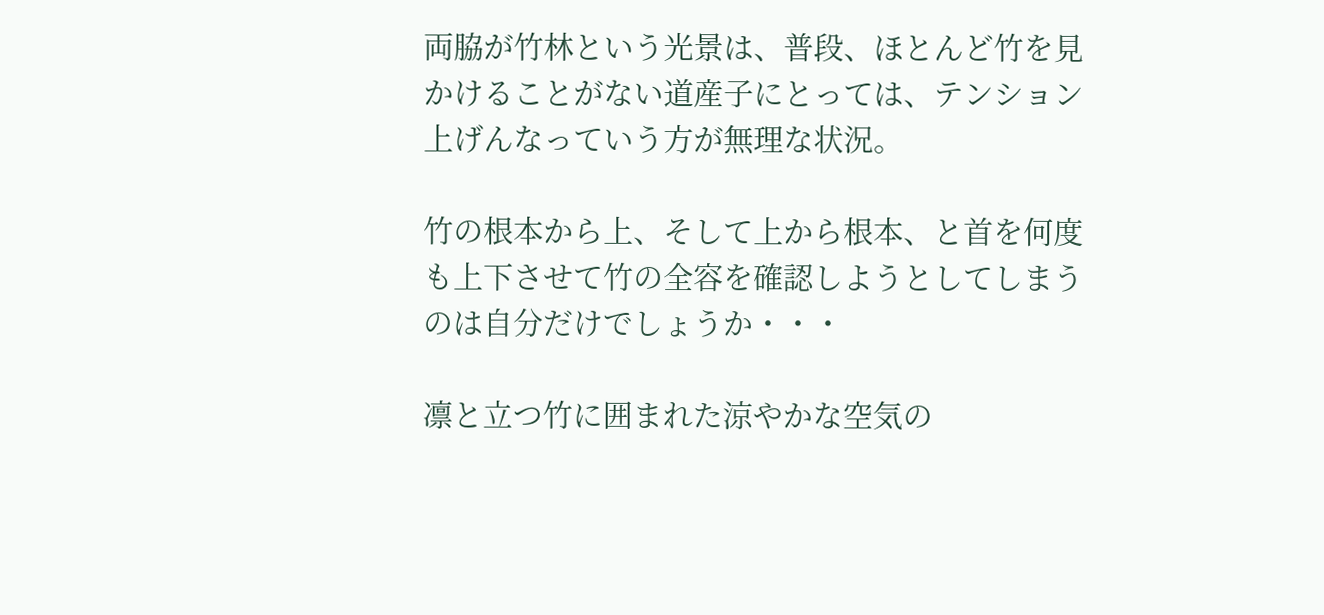両脇が竹林という光景は、普段、ほとんど竹を見かけることがない道産子にとっては、テンション上げんなっていう方が無理な状況。

竹の根本から上、そして上から根本、と首を何度も上下させて竹の全容を確認しようとしてしまうのは自分だけでしょうか・・・

凛と立つ竹に囲まれた涼やかな空気の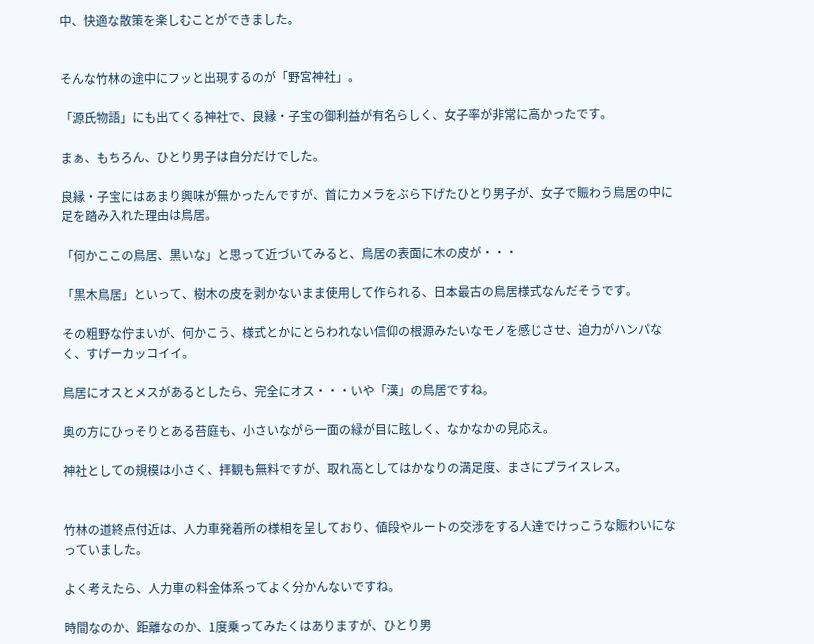中、快適な散策を楽しむことができました。


そんな竹林の途中にフッと出現するのが「野宮神社」。

「源氏物語」にも出てくる神社で、良縁・子宝の御利益が有名らしく、女子率が非常に高かったです。

まぁ、もちろん、ひとり男子は自分だけでした。

良縁・子宝にはあまり興味が無かったんですが、首にカメラをぶら下げたひとり男子が、女子で賑わう鳥居の中に足を踏み入れた理由は鳥居。

「何かここの鳥居、黒いな」と思って近づいてみると、鳥居の表面に木の皮が・・・

「黒木鳥居」といって、樹木の皮を剥かないまま使用して作られる、日本最古の鳥居様式なんだそうです。

その粗野な佇まいが、何かこう、様式とかにとらわれない信仰の根源みたいなモノを感じさせ、迫力がハンパなく、すげーカッコイイ。

鳥居にオスとメスがあるとしたら、完全にオス・・・いや「漢」の鳥居ですね。

奥の方にひっそりとある苔庭も、小さいながら一面の緑が目に眩しく、なかなかの見応え。

神社としての規模は小さく、拝観も無料ですが、取れ高としてはかなりの満足度、まさにプライスレス。


竹林の道終点付近は、人力車発着所の様相を呈しており、値段やルートの交渉をする人達でけっこうな賑わいになっていました。

よく考えたら、人力車の料金体系ってよく分かんないですね。

時間なのか、距離なのか、1度乗ってみたくはありますが、ひとり男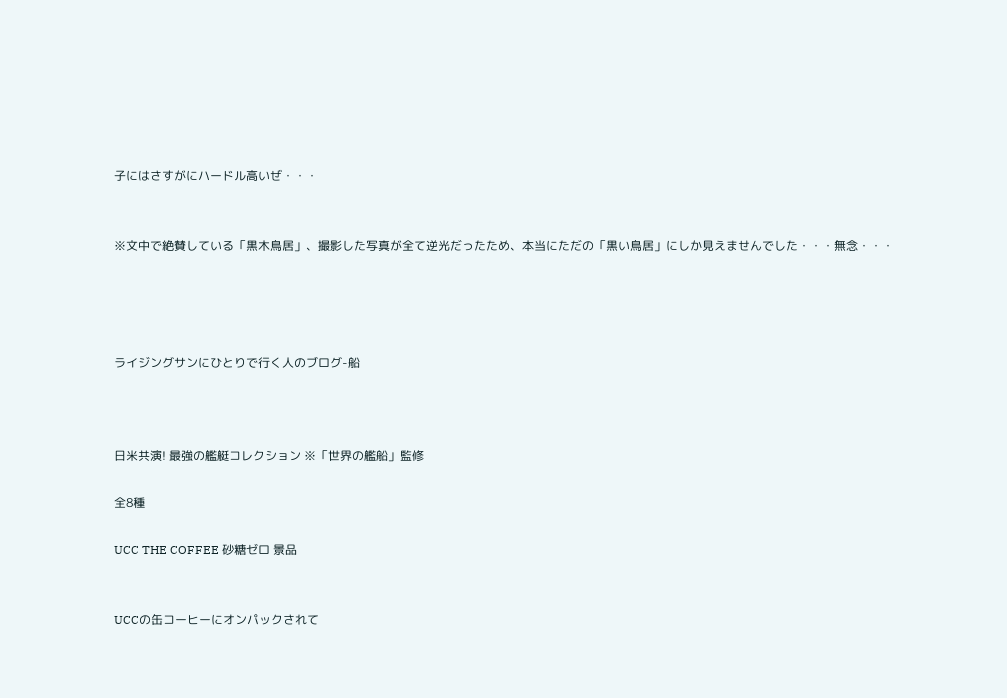子にはさすがにハードル高いぜ・・・


※文中で絶賛している「黒木鳥居」、撮影した写真が全て逆光だったため、本当にただの「黒い鳥居」にしか見えませんでした・・・無念・・・




ライジングサンにひとりで行く人のブログ-船



日米共演! 最強の艦艇コレクション ※「世界の艦船」監修

全8種

UCC THE COFFEE 砂糖ゼロ 景品


UCCの缶コーヒーにオンパックされて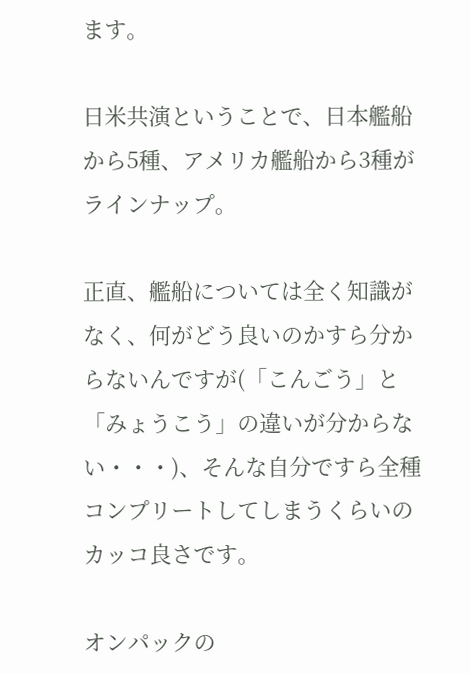ます。

日米共演ということで、日本艦船から5種、アメリカ艦船から3種がラインナップ。

正直、艦船については全く知識がなく、何がどう良いのかすら分からないんですが(「こんごう」と「みょうこう」の違いが分からない・・・)、そんな自分ですら全種コンプリートしてしまうくらいのカッコ良さです。

オンパックの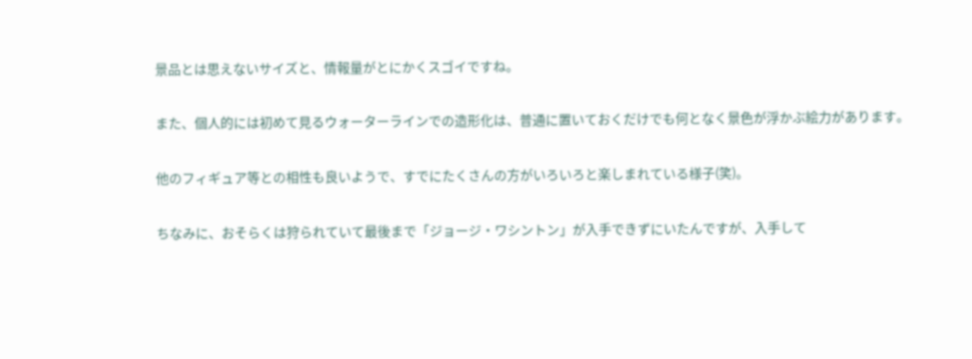景品とは思えないサイズと、情報量がとにかくスゴイですね。

また、個人的には初めて見るウォーターラインでの造形化は、普通に置いておくだけでも何となく景色が浮かぶ絵力があります。

他のフィギュア等との相性も良いようで、すでにたくさんの方がいろいろと楽しまれている様子(笑)。

ちなみに、おそらくは狩られていて最後まで「ジョージ・ワシントン」が入手できずにいたんですが、入手して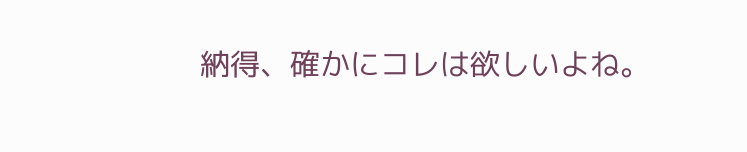納得、確かにコレは欲しいよね。